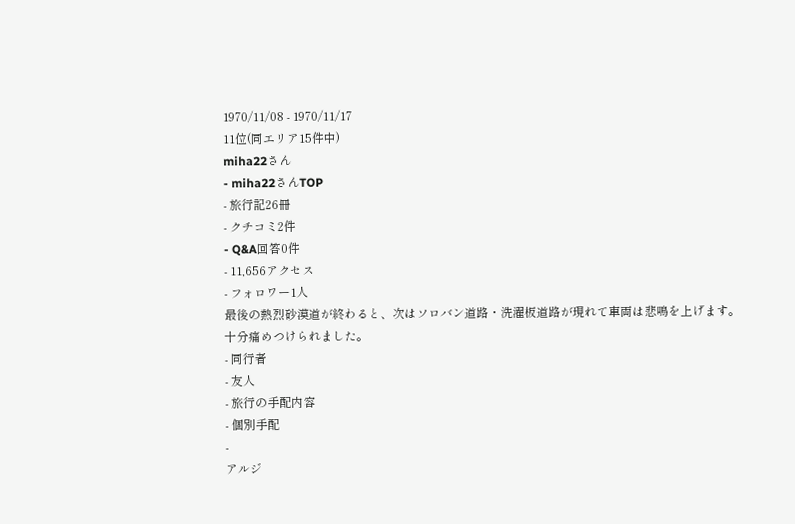1970/11/08 - 1970/11/17
11位(同エリア15件中)
miha22さん
- miha22さんTOP
- 旅行記26冊
- クチコミ2件
- Q&A回答0件
- 11,656アクセス
- フォロワー1人
最後の熱烈砂漠道が終わると、次はソロバン道路・洗濯板道路が現れて車両は悲鳴を上げます。十分痛めつけられました。
- 同行者
- 友人
- 旅行の手配内容
- 個別手配
-
アルジ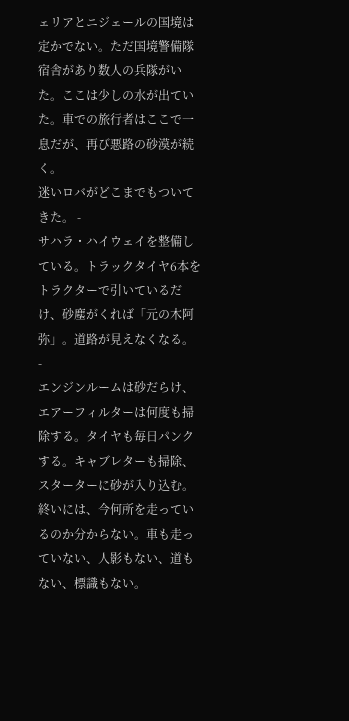ェリアとニジェールの国境は定かでない。ただ国境警備隊宿舎があり数人の兵隊がいた。ここは少しの水が出ていた。車での旅行者はここで一息だが、再び悪路の砂漠が続く。
迷いロバがどこまでもついてきた。 -
サハラ・ハイウェイを整備している。トラックタイヤ6本をトラクターで引いているだけ、砂塵がくれば「元の木阿弥」。道路が見えなくなる。
-
エンジンルームは砂だらけ、エアーフィルターは何度も掃除する。タイヤも毎日パンクする。キャブレターも掃除、スターターに砂が入り込む。終いには、今何所を走っているのか分からない。車も走っていない、人影もない、道もない、標識もない。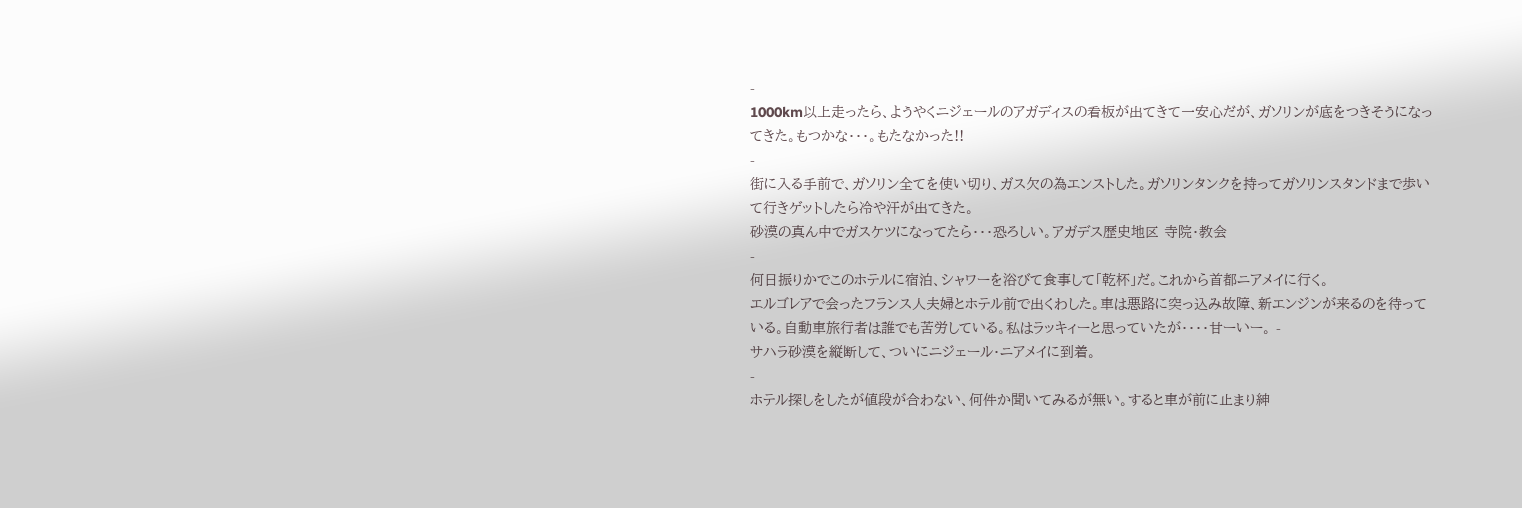-
1000km以上走ったら、ようやくニジェールのアガディスの看板が出てきて一安心だが、ガソリンが底をつきそうになってきた。もつかな・・・。もたなかった!!
-
街に入る手前で、ガソリン全てを使い切り、ガス欠の為エンストした。ガソリンタンクを持ってガソリンスタンドまで歩いて行きゲットしたら冷や汗が出てきた。
砂漠の真ん中でガスケツになってたら・・・恐ろしい。アガデス歴史地区 寺院・教会
-
何日振りかでこのホテルに宿泊、シャワーを浴びて食事して「乾杯」だ。これから首都ニアメイに行く。
エルゴレアで会ったフランス人夫婦とホテル前で出くわした。車は悪路に突っ込み故障、新エンジンが来るのを待っている。自動車旅行者は誰でも苦労している。私はラッキィーと思っていたが・・・・甘ーいー。 -
サハラ砂漠を縦断して、ついにニジェール・ニアメイに到着。
-
ホテル探しをしたが値段が合わない、何件か聞いてみるが無い。すると車が前に止まり紳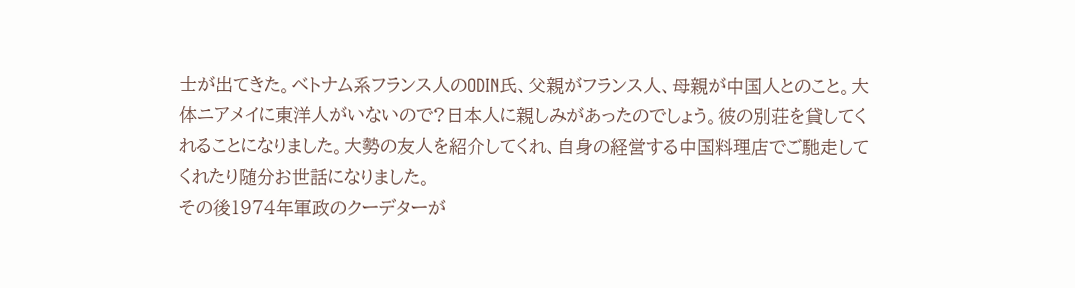士が出てきた。ベトナム系フランス人のODIN氏、父親がフランス人、母親が中国人とのこと。大体ニアメイに東洋人がいないので?日本人に親しみがあったのでしょう。彼の別荘を貸してくれることになりました。大勢の友人を紹介してくれ、自身の経営する中国料理店でご馳走してくれたり随分お世話になりました。
その後1974年軍政のクーデターが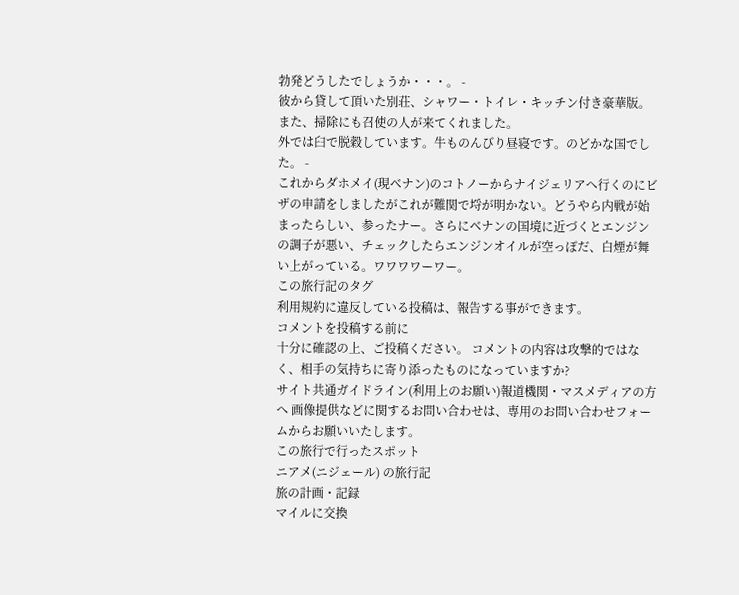勃発どうしたでしょうか・・・。 -
彼から貸して頂いた別荘、シャワー・トイレ・キッチン付き豪華版。また、掃除にも召使の人が来てくれました。
外では臼で脱穀しています。牛ものんびり昼寝です。のどかな国でした。 -
これからダホメイ(現ベナン)のコトノーからナイジェリアへ行くのにビザの申請をしましたがこれが難関で埒が明かない。どうやら内戦が始まったらしい、参ったナー。さらにベナンの国境に近づくとエンジンの調子が悪い、チェックしたらエンジンオイルが空っぽだ、白煙が舞い上がっている。ワワワワーワー。
この旅行記のタグ
利用規約に違反している投稿は、報告する事ができます。
コメントを投稿する前に
十分に確認の上、ご投稿ください。 コメントの内容は攻撃的ではなく、相手の気持ちに寄り添ったものになっていますか?
サイト共通ガイドライン(利用上のお願い)報道機関・マスメディアの方へ 画像提供などに関するお問い合わせは、専用のお問い合わせフォームからお願いいたします。
この旅行で行ったスポット
ニアメ(ニジェール) の旅行記
旅の計画・記録
マイルに交換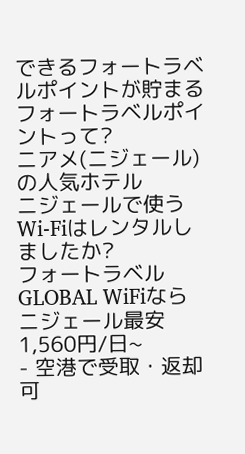できるフォートラベルポイントが貯まる
フォートラベルポイントって?
ニアメ(ニジェール) の人気ホテル
ニジェールで使うWi-Fiはレンタルしましたか?
フォートラベル GLOBAL WiFiなら
ニジェール最安
1,560円/日~
- 空港で受取・返却可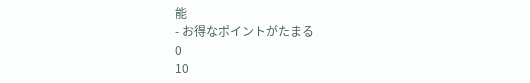能
- お得なポイントがたまる
0
10